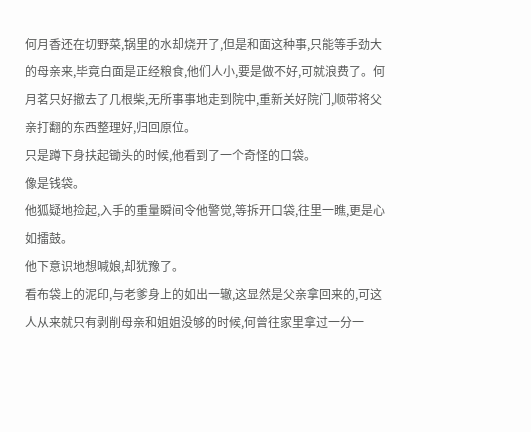何月香还在切野菜,锅里的水却烧开了,但是和面这种事,只能等手劲大的母亲来,毕竟白面是正经粮食,他们人小,要是做不好,可就浪费了。何月茗只好撤去了几根柴,无所事事地走到院中,重新关好院门,顺带将父亲打翻的东西整理好,归回原位。
只是蹲下身扶起锄头的时候,他看到了一个奇怪的口袋。
像是钱袋。
他狐疑地捡起,入手的重量瞬间令他警觉,等拆开口袋,往里一瞧,更是心如擂鼓。
他下意识地想喊娘,却犹豫了。
看布袋上的泥印,与老爹身上的如出一辙,这显然是父亲拿回来的,可这人从来就只有剥削母亲和姐姐没够的时候,何曾往家里拿过一分一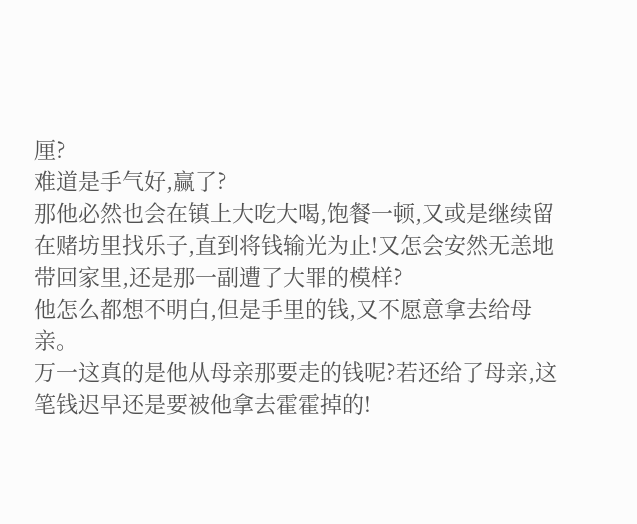厘?
难道是手气好,赢了?
那他必然也会在镇上大吃大喝,饱餐一顿,又或是继续留在赌坊里找乐子,直到将钱输光为止!又怎会安然无恙地带回家里,还是那一副遭了大罪的模样?
他怎么都想不明白,但是手里的钱,又不愿意拿去给母亲。
万一这真的是他从母亲那要走的钱呢?若还给了母亲,这笔钱迟早还是要被他拿去霍霍掉的!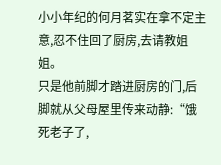小小年纪的何月茗实在拿不定主意,忍不住回了厨房,去请教姐姐。
只是他前脚才踏进厨房的门,后脚就从父母屋里传来动静:“饿死老子了,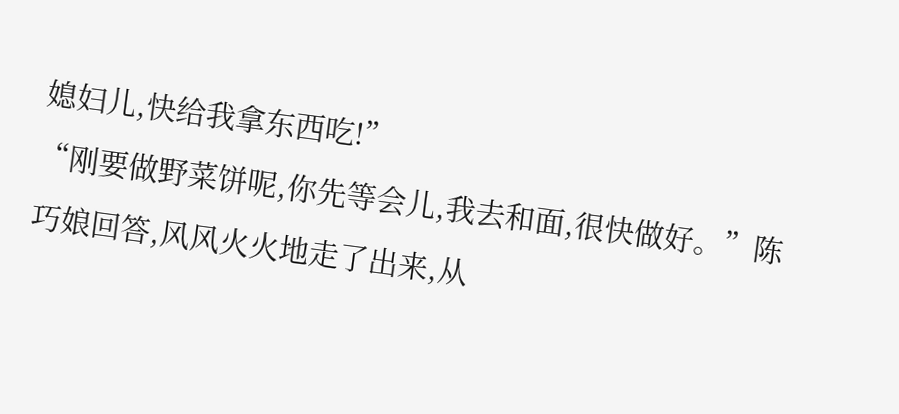媳妇儿,快给我拿东西吃!”
“刚要做野菜饼呢,你先等会儿,我去和面,很快做好。”陈巧娘回答,风风火火地走了出来,从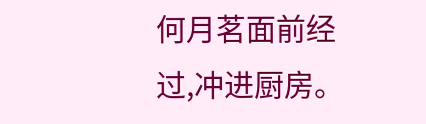何月茗面前经过,冲进厨房。